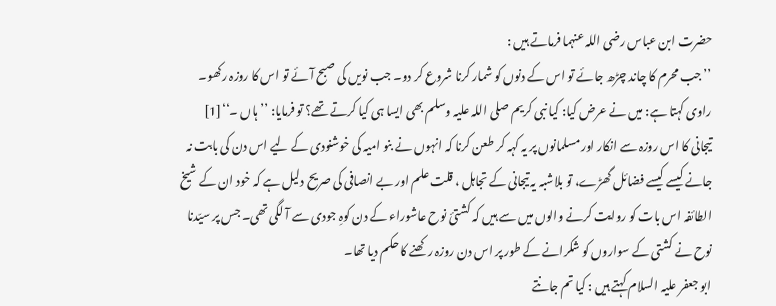حضرت ابن عباس رضی اللہ عنہما فرماتے ہیں :
’’جب محرم کا چاند چڑھ جائے تو اس کے دنوں کو شمار کرنا شروع کر دو۔ جب نویں کی صبح آئے تو اس کا روزہ رکھو۔ راوی کہتا ہے: میں نے عرض کیا: کیا نبی کریم صلی اللہ علیہ وسلم بھی ایسا ہی کیا کرتے تھے؟ تو فرمایا: ’’ہاں ۔‘‘[1]
تیجانی کا اس روزہ سے انکار اور مسلمانوں پر یہ کہہ کر طعن کرنا کہ انہوں نے بنو امیہ کی خوشنودی کے لیے اس دن کی بابت نہ جانے کیسے کیسے فضائل گھڑے، تو بلاشبہ یہ تیجانی کے تجاہل ، قلت علم اور بے انصافی کی صریح دلیل ہے کہ خود ان کے شیخ الطائفہ اس بات کو روایت کرنے والوں میں سے ہیں کہ کشتیٔ نوح عاشوراء کے دن کوہِ جودی سے آ لگی تھی۔ جس پر سیّدنا نوح نے کشتی کے سواروں کو شکرانے کے طور پر اس دن روزہ رکھنے کا حکم دیا تھا۔
ابو جعفر علیہ السلام کہتے ہیں : کیا تم جانتے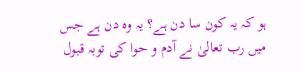ہو کہ یہ کون سا دن ہے؟ یہ وہ دن ہے جس میں رب تعالیٰ نے آدم و حوا کی توبہ قبول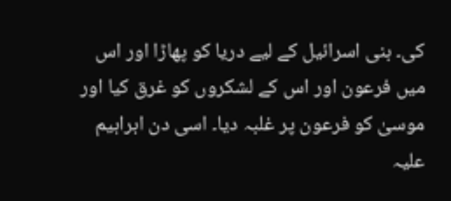کی۔ بنی اسرائیل کے لیے دریا کو پھاڑا اور اس میں فرعون اور اس کے لشکروں کو غرق کیا اور موسیٰ کو فرعون پر غلبہ دیا۔ اسی دن ابراہیم علیہ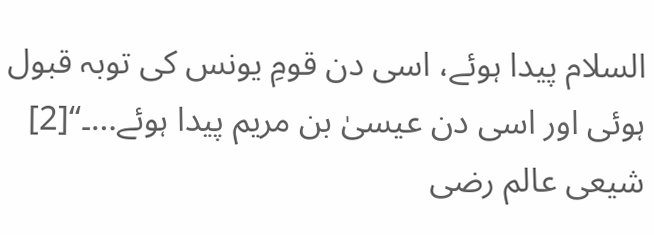السلام پیدا ہوئے، اسی دن قومِ یونس کی توبہ قبول ہوئی اور اسی دن عیسیٰ بن مریم پیدا ہوئے…۔‘‘[2]
شیعی عالم رضی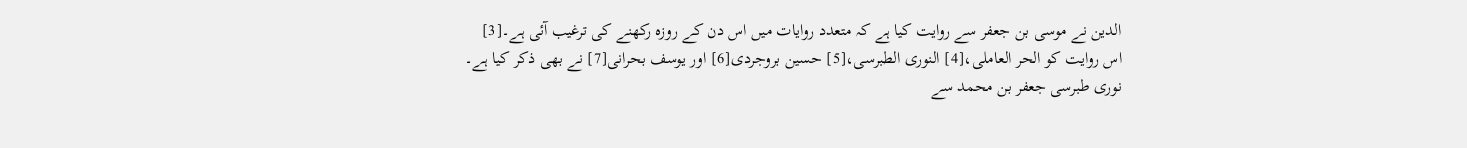الدین نے موسی بن جعفر سے روایت کیا ہے کہ متعدد روایات میں اس دن کے روزہ رکھنے کی ترغیب آئی ہے۔[3]
اس روایت کو الحر العاملی،[4] النوری الطبرسی،[5] حسین بروجردی[6] اور یوسف بحرانی[7] نے بھی ذکر کیا ہے۔
نوری طبرسی جعفر بن محمد سے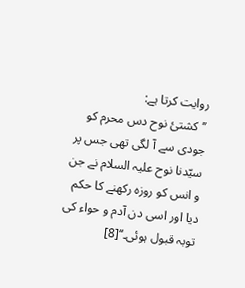روایت کرتا ہے:
’’کشتیٔ نوح دس محرم کو جودی سے آ لگی تھی جس پر سیّدنا نوح علیہ السلام نے جن و انس کو روزہ رکھنے کا حکم دیا اور اسی دن آدم و حواء کی توبہ قبول ہوئی۔‘‘[8]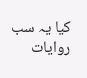کیا یہ سب روایات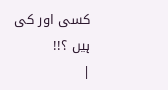کسی اور کی ہیں ؟!!
|